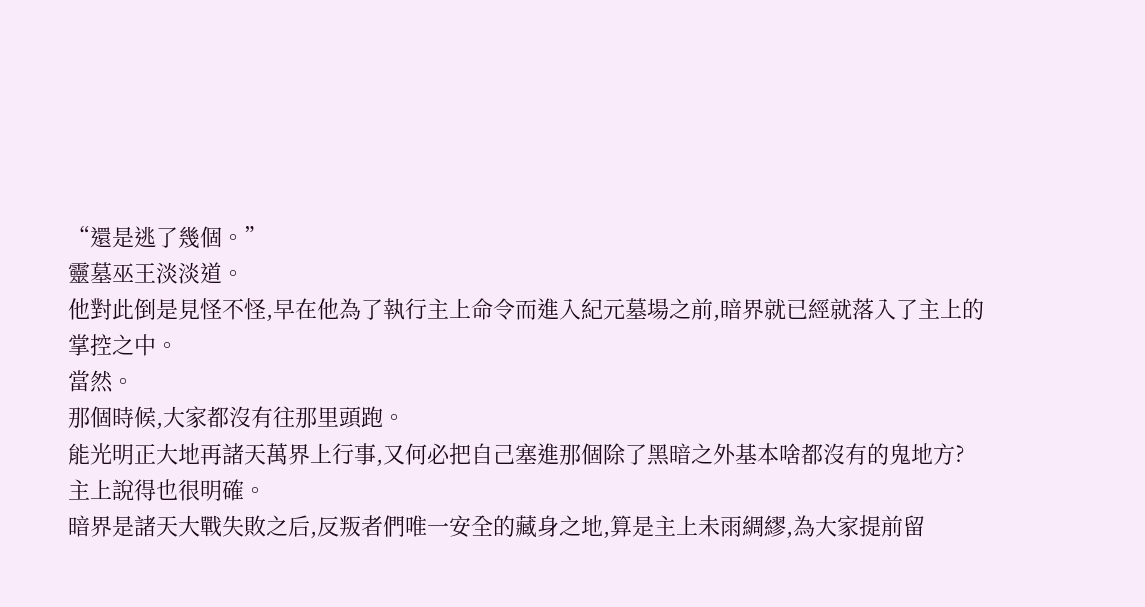“還是逃了幾個。”
靈墓巫王淡淡道。
他對此倒是見怪不怪,早在他為了執行主上命令而進入紀元墓場之前,暗界就已經就落入了主上的掌控之中。
當然。
那個時候,大家都沒有往那里頭跑。
能光明正大地再諸天萬界上行事,又何必把自己塞進那個除了黑暗之外基本啥都沒有的鬼地方?
主上說得也很明確。
暗界是諸天大戰失敗之后,反叛者們唯一安全的藏身之地,算是主上未雨綢繆,為大家提前留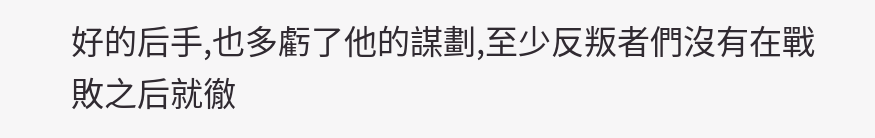好的后手,也多虧了他的謀劃,至少反叛者們沒有在戰敗之后就徹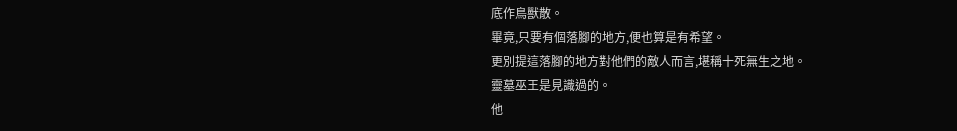底作鳥獸散。
畢竟,只要有個落腳的地方,便也算是有希望。
更別提這落腳的地方對他們的敵人而言,堪稱十死無生之地。
靈墓巫王是見識過的。
他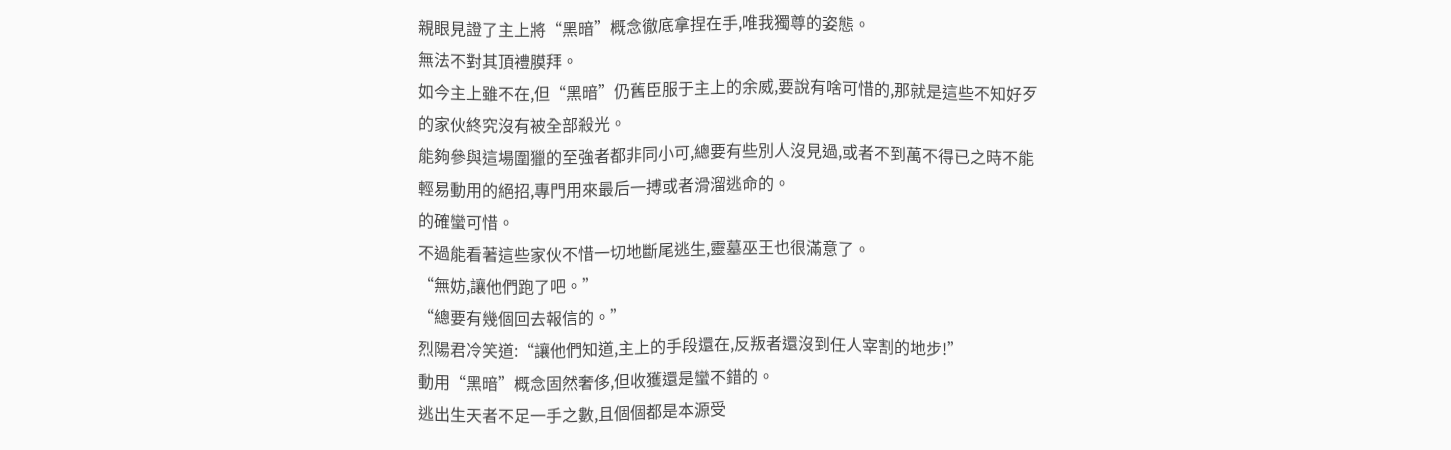親眼見證了主上將“黑暗”概念徹底拿捏在手,唯我獨尊的姿態。
無法不對其頂禮膜拜。
如今主上雖不在,但“黑暗”仍舊臣服于主上的余威,要說有啥可惜的,那就是這些不知好歹的家伙終究沒有被全部殺光。
能夠參與這場圍獵的至強者都非同小可,總要有些別人沒見過,或者不到萬不得已之時不能輕易動用的絕招,專門用來最后一搏或者滑溜逃命的。
的確蠻可惜。
不過能看著這些家伙不惜一切地斷尾逃生,靈墓巫王也很滿意了。
“無妨,讓他們跑了吧。”
“總要有幾個回去報信的。”
烈陽君冷笑道:“讓他們知道,主上的手段還在,反叛者還沒到任人宰割的地步!”
動用“黑暗”概念固然奢侈,但收獲還是蠻不錯的。
逃出生天者不足一手之數,且個個都是本源受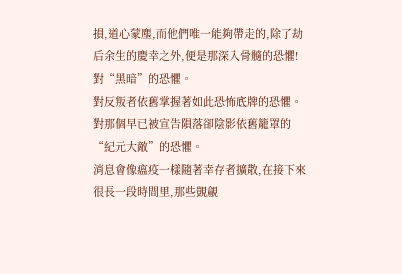損,道心蒙塵,而他們唯一能夠帶走的,除了劫后余生的慶幸之外,便是那深入骨髓的恐懼!
對“黑暗”的恐懼。
對反叛者依舊掌握著如此恐怖底牌的恐懼。
對那個早已被宣告隕落卻陰影依舊籠罩的“紀元大敵”的恐懼。
消息會像瘟疫一樣隨著幸存者擴散,在接下來很長一段時間里,那些覬覦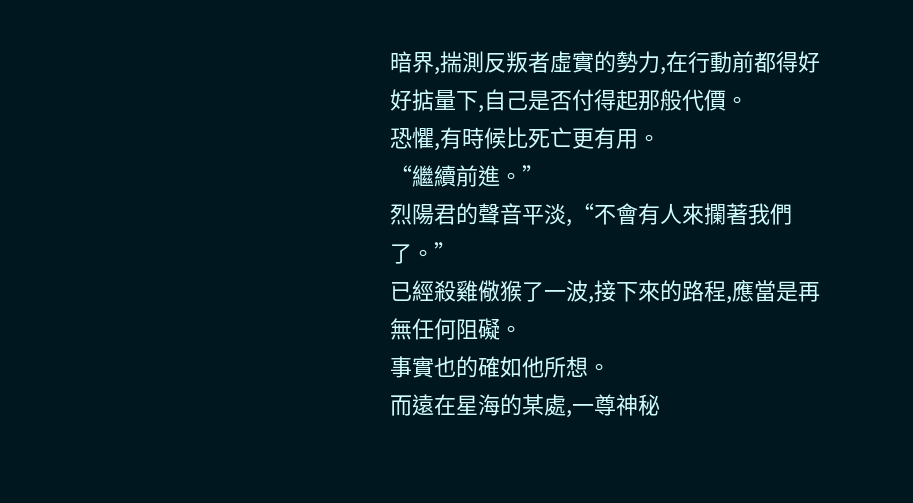暗界,揣測反叛者虛實的勢力,在行動前都得好好掂量下,自己是否付得起那般代價。
恐懼,有時候比死亡更有用。
“繼續前進。”
烈陽君的聲音平淡,“不會有人來攔著我們了。”
已經殺雞儆猴了一波,接下來的路程,應當是再無任何阻礙。
事實也的確如他所想。
而遠在星海的某處,一尊神秘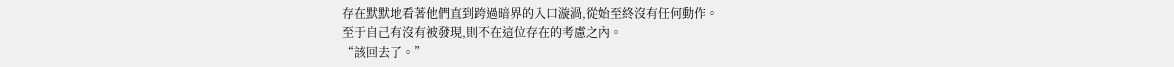存在默默地看著他們直到跨過暗界的入口漩渦,從始至終沒有任何動作。
至于自己有沒有被發現,則不在這位存在的考慮之內。
“該回去了。”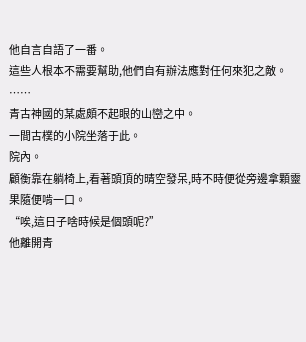他自言自語了一番。
這些人根本不需要幫助,他們自有辦法應對任何來犯之敵。
……
青古神國的某處頗不起眼的山巒之中。
一間古樸的小院坐落于此。
院內。
顧衡靠在躺椅上,看著頭頂的晴空發呆,時不時便從旁邊拿顆靈果隨便啃一口。
“唉,這日子啥時候是個頭呢?”
他離開青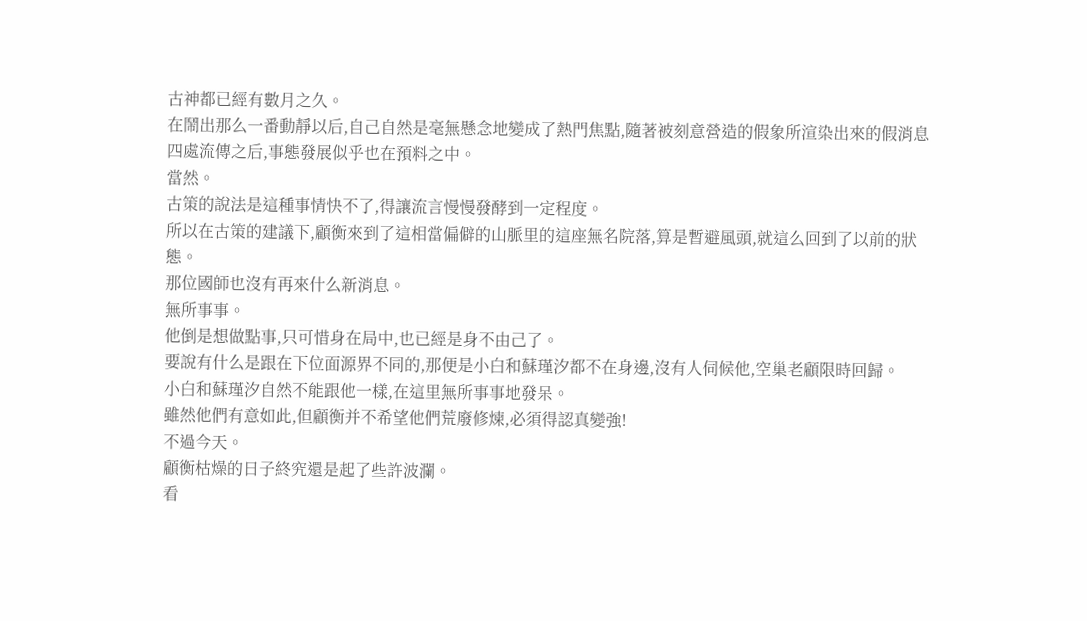古神都已經有數月之久。
在鬧出那么一番動靜以后,自己自然是毫無懸念地變成了熱門焦點,隨著被刻意營造的假象所渲染出來的假消息四處流傳之后,事態發展似乎也在預料之中。
當然。
古策的說法是這種事情快不了,得讓流言慢慢發酵到一定程度。
所以在古策的建議下,顧衡來到了這相當偏僻的山脈里的這座無名院落,算是暫避風頭,就這么回到了以前的狀態。
那位國師也沒有再來什么新消息。
無所事事。
他倒是想做點事,只可惜身在局中,也已經是身不由己了。
要說有什么是跟在下位面源界不同的,那便是小白和蘇瑾汐都不在身邊,沒有人伺候他,空巢老顧限時回歸。
小白和蘇瑾汐自然不能跟他一樣,在這里無所事事地發呆。
雖然他們有意如此,但顧衡并不希望他們荒廢修煉,必須得認真變強!
不過今天。
顧衡枯燥的日子終究還是起了些許波瀾。
看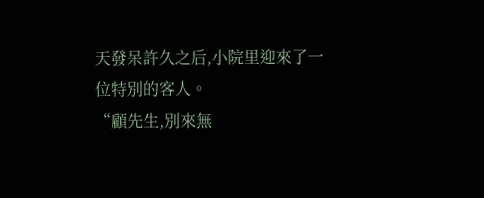天發呆許久之后,小院里迎來了一位特別的客人。
“顧先生,別來無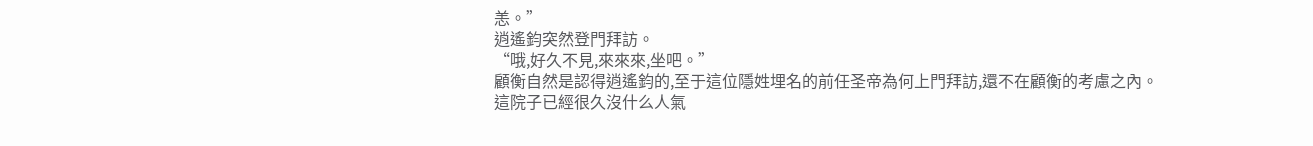恙。”
逍遙鈞突然登門拜訪。
“哦,好久不見,來來來,坐吧。”
顧衡自然是認得逍遙鈞的,至于這位隱姓埋名的前任圣帝為何上門拜訪,還不在顧衡的考慮之內。
這院子已經很久沒什么人氣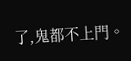了,鬼都不上門。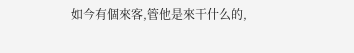如今有個來客,管他是來干什么的,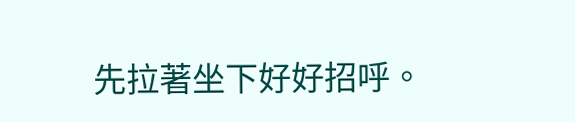先拉著坐下好好招呼。